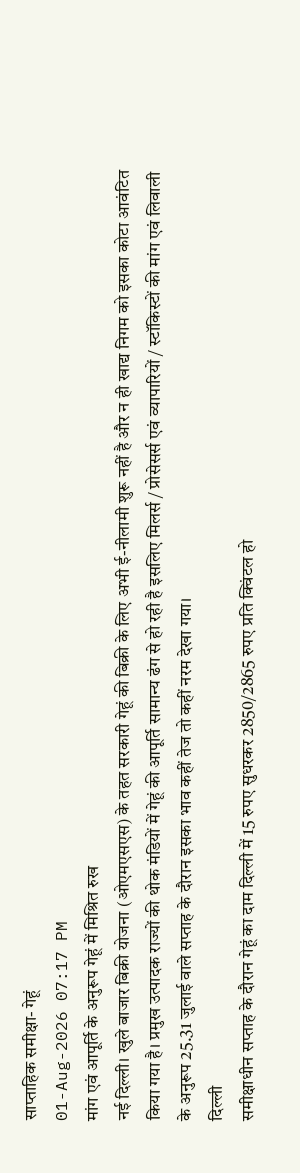साप्ताहिक समीक्षा- गेहूं
01-Aug-2026 07:17 PM
मांग एवं आपूर्ति के अनुरूप गेहूं में मिश्रित रुख
नई दिल्ली। खुले बाजार बिक्री योजना (ओएमएसएस) के तहत सरकारी गेहूं की बिक्री के लिए अभी ई-नीलामी शुरू नहीं है और न ही खाद्य निगम को इसका कोटा आवंटित किया गया है। प्रमुख उत्पादक राज्यों की थोक मंडियों में गेहूं की आपूर्ति सामान्य ढंग से हो रही है इसलिए मिलर्स / प्रोसेसर्स एवं व्यापारियों / स्टॉकिस्टों की मांग एवं लिवाली के अनुरूप 25.31 जुलाई वाले सप्ताह के दौरान इसका भाव कहीं तेज तो कहीं नरम देखा गया।
दिल्ली
समीक्षाधीन सप्ताह के दौरान गेहूं का दाम दिल्ली में 15 रुपए सुधरकर 2850/2865 रुपए प्रति क्विंटल हो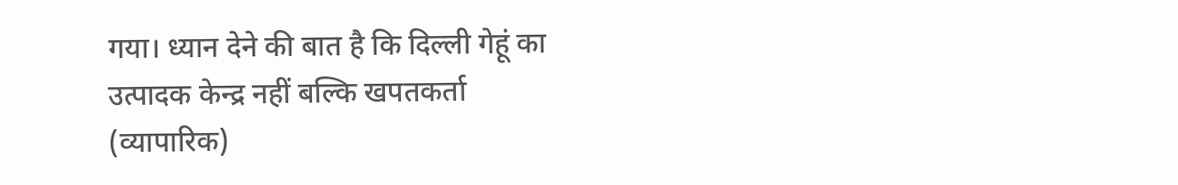गया। ध्यान देने की बात है कि दिल्ली गेहूं का उत्पादक केन्द्र नहीं बल्कि खपतकर्ता (व्यापारिक)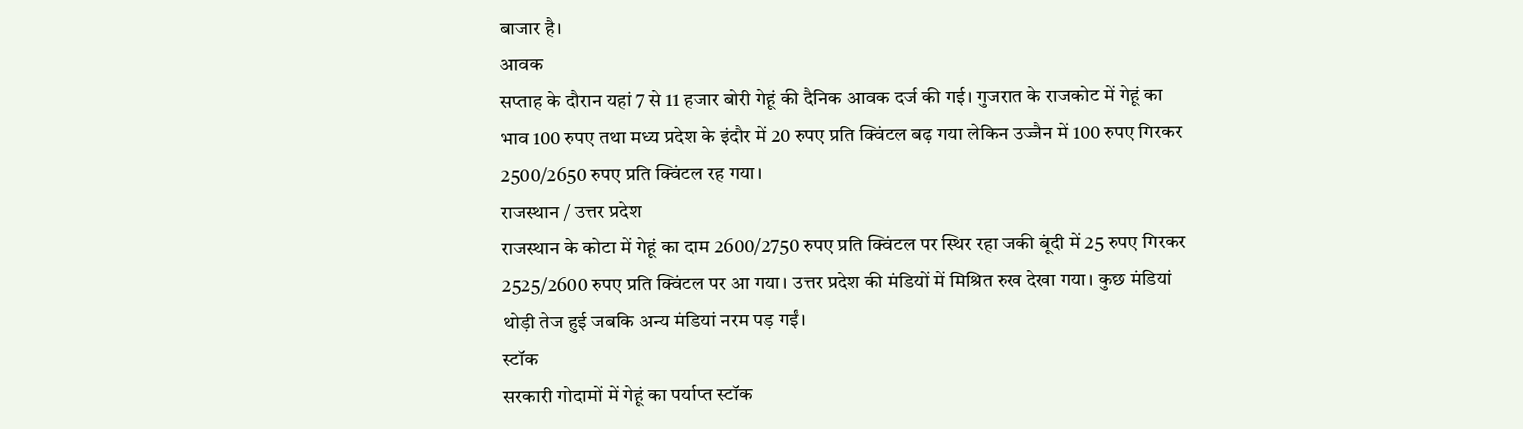बाजार है।
आवक
सप्ताह के दौरान यहां 7 से 11 हजार बोरी गेहूं की दैनिक आवक दर्ज की गई। गुजरात के राजकोट में गेहूं का भाव 100 रुपए तथा मध्य प्रदेश के इंदौर में 20 रुपए प्रति क्विंटल बढ़ गया लेकिन उज्जैन में 100 रुपए गिरकर 2500/2650 रुपए प्रति क्विंटल रह गया।
राजस्थान / उत्तर प्रदेश
राजस्थान के कोटा में गेहूं का दाम 2600/2750 रुपए प्रति क्विंटल पर स्थिर रहा जकी बूंदी में 25 रुपए गिरकर 2525/2600 रुपए प्रति क्विंटल पर आ गया। उत्तर प्रदेश की मंडियों में मिश्रित रुख देखा गया। कुछ मंडियां थोड़ी तेज हुई जबकि अन्य मंडियां नरम पड़ गईं।
स्टॉक
सरकारी गोदामों में गेहूं का पर्याप्त स्टॉक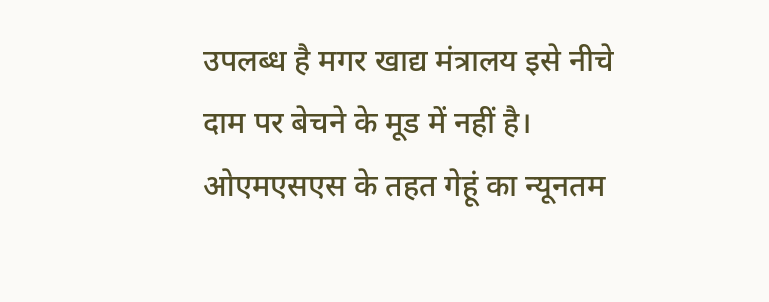उपलब्ध है मगर खाद्य मंत्रालय इसे नीचे दाम पर बेचने के मूड में नहीं है। ओएमएसएस के तहत गेहूं का न्यूनतम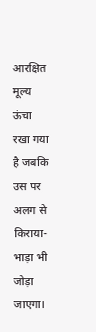आरक्षित मूल्य ऊंचा रखा गया है जबकि उस पर अलग से किराया-भाड़ा भी जोड़ा जाएगा।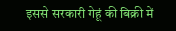इससे सरकारी गेहूं की बिक्री में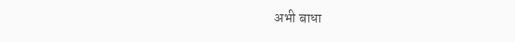अभी बाधा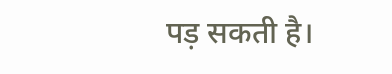पड़ सकती है।